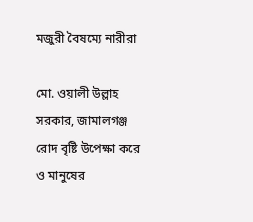মজুরী বৈষম্যে নারীরা

মো. ওয়ালী উল্লাহ সরকার, জামালগঞ্জ
রোদ বৃষ্টি উপেক্ষা করে ও মানুষের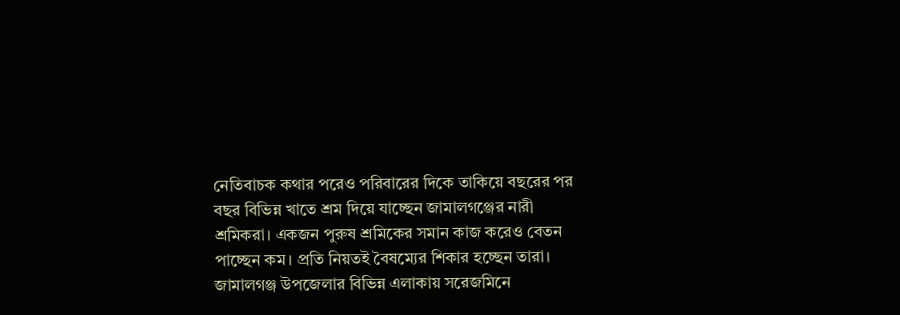নেতিবাচক কথার পরেও পরিবারের দিকে তাকিয়ে বছরের পর বছর বিভিন্ন খাতে শ্রম দিয়ে যাচ্ছেন জামালগঞ্জের নারী শ্রমিকরা। একজন পুরুষ শ্রমিকের সমান কাজ করেও বেতন পাচ্ছেন কম। প্রতি নিয়তই বৈষম্যের শিকার হচ্ছেন তারা।
জামালগঞ্জ উপজেলার বিভিন্ন এলাকায় সরেজমিনে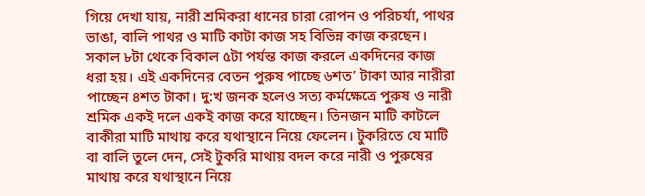গিয়ে দেখা যায়, নারী শ্রমিকরা ধানের চারা রোপন ও পরিচর্যা, পাথর ভাঙা, বালি পাথর ও মাটি কাটা কাজ সহ বিভিন্ন কাজ করছেন। সকাল ৮টা থেকে বিকাল ৫টা পর্যন্ত কাজ করলে একদিনের কাজ ধরা হয়। এই একদিনের বেতন পুরুষ পাচ্ছে ৬শত’ টাকা আর নারীরা পাচ্ছেন ৪শত টাকা। দু:খ জনক হলেও সত্য কর্মক্ষেত্রে পুরুষ ও নারী শ্রমিক একই দলে একই কাজ করে যাচ্ছেন। তিনজন মাটি কাটলে বাকীরা মাটি মাথায় করে যথাস্থানে নিয়ে ফেলেন। টুকরিতে যে মাটি বা বালি তুলে দেন, সেই টুকরি মাথায় বদল করে নারী ও পুরুষের মাথায় করে যথাস্থানে নিয়ে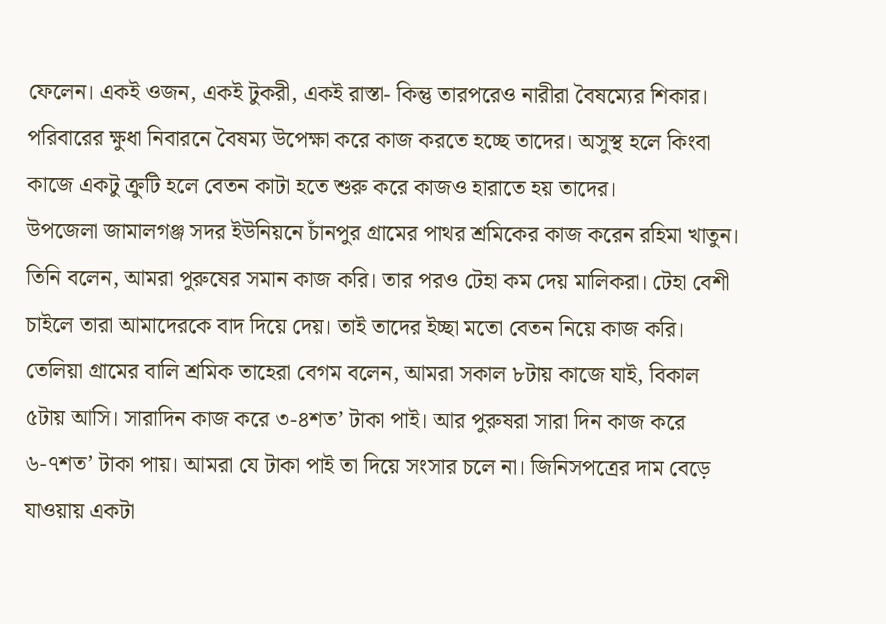ফেলেন। একই ওজন, একই টুকরী, একই রাস্তা- কিন্তু তারপরেও নারীরা বৈষম্যের শিকার। পরিবারের ক্ষুধা নিবারনে বৈষম্য উপেক্ষা করে কাজ করতে হচ্ছে তাদের। অসুস্থ হলে কিংবা কাজে একটু ক্রুটি হলে বেতন কাটা হতে শুরু করে কাজও হারাতে হয় তাদের।
উপজেলা জামালগঞ্জ সদর ইউনিয়নে চাঁনপুর গ্রামের পাথর শ্রমিকের কাজ করেন রহিমা খাতুন। তিনি বলেন, আমরা পুরুষের সমান কাজ করি। তার পরও টেহা কম দেয় মালিকরা। টেহা বেশী চাইলে তারা আমাদেরকে বাদ দিয়ে দেয়। তাই তাদের ইচ্ছা মতো বেতন নিয়ে কাজ করি।
তেলিয়া গ্রামের বালি শ্রমিক তাহেরা বেগম বলেন, আমরা সকাল ৮টায় কাজে যাই, বিকাল ৫টায় আসি। সারাদিন কাজ করে ৩-৪শত’ টাকা পাই। আর পুরুষরা সারা দিন কাজ করে ৬-৭শত’ টাকা পায়। আমরা যে টাকা পাই তা দিয়ে সংসার চলে না। জিনিসপত্রের দাম বেড়ে যাওয়ায় একটা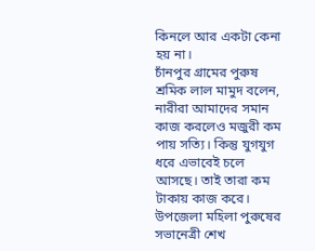কিনলে আর একটা কেনা হয় না।
চাঁনপুর গ্রামের পুরুষ শ্রমিক লাল মামুদ বলেন, নারীরা আমাদের সমান কাজ করলেও মজুরী কম পায় সত্যি। কিন্তু যুগযুগ ধরে এভাবেই চলে আসছে। তাই তারা কম টাকায় কাজ করে।
উপজেলা মহিলা পুরুষের সভানেত্রী শেখ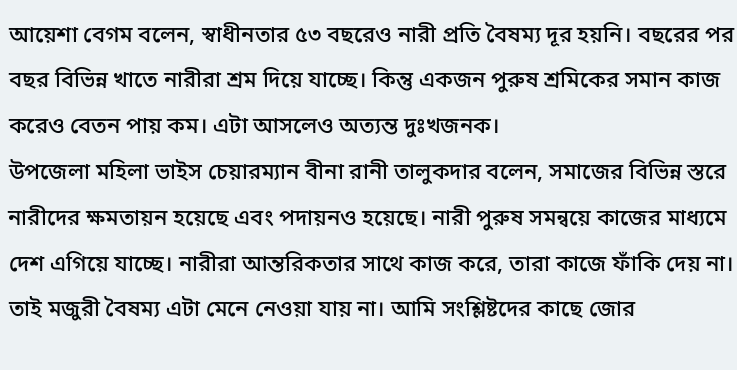আয়েশা বেগম বলেন, স্বাধীনতার ৫৩ বছরেও নারী প্রতি বৈষম্য দূর হয়নি। বছরের পর বছর বিভিন্ন খাতে নারীরা শ্রম দিয়ে যাচ্ছে। কিন্তু একজন পুরুষ শ্রমিকের সমান কাজ করেও বেতন পায় কম। এটা আসলেও অত্যন্ত দুঃখজনক।
উপজেলা মহিলা ভাইস চেয়ারম্যান বীনা রানী তালুকদার বলেন, সমাজের বিভিন্ন স্তরে নারীদের ক্ষমতায়ন হয়েছে এবং পদায়নও হয়েছে। নারী পুরুষ সমন্বয়ে কাজের মাধ্যমে দেশ এগিয়ে যাচ্ছে। নারীরা আন্তরিকতার সাথে কাজ করে, তারা কাজে ফাঁকি দেয় না। তাই মজুরী বৈষম্য এটা মেনে নেওয়া যায় না। আমি সংশ্লিষ্টদের কাছে জোর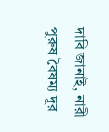দাবি জানাই, নারী পুরুষ বৈষম্য দূর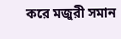করে মজুরী সমান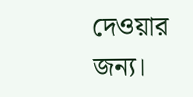দেওয়ার জন্য।